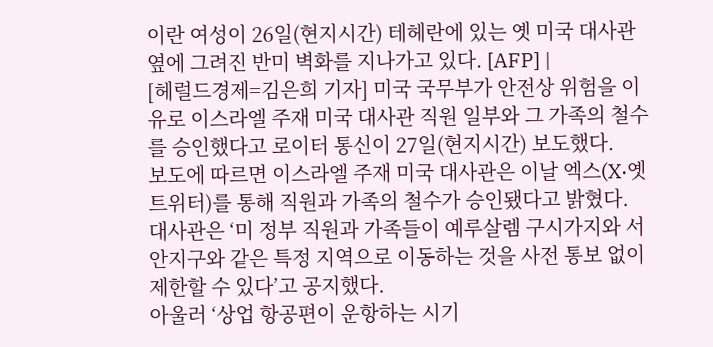이란 여성이 26일(현지시간) 테헤란에 있는 옛 미국 대사관 옆에 그려진 반미 벽화를 지나가고 있다. [AFP] |
[헤럴드경제=김은희 기자] 미국 국무부가 안전상 위험을 이유로 이스라엘 주재 미국 대사관 직원 일부와 그 가족의 철수를 승인했다고 로이터 통신이 27일(현지시간) 보도했다.
보도에 따르면 이스라엘 주재 미국 대사관은 이날 엑스(X·옛 트위터)를 통해 직원과 가족의 철수가 승인됐다고 밝혔다.
대사관은 ‘미 정부 직원과 가족들이 예루살렘 구시가지와 서안지구와 같은 특정 지역으로 이동하는 것을 사전 통보 없이 제한할 수 있다’고 공지했다.
아울러 ‘상업 항공편이 운항하는 시기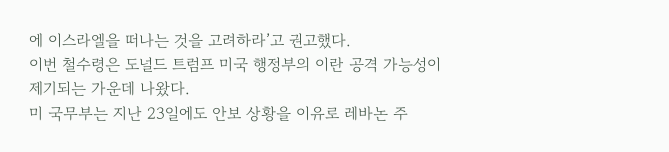에 이스라엘을 떠나는 것을 고려하라’고 권고했다.
이번 철수령은 도널드 트럼프 미국 행정부의 이란 공격 가능성이 제기되는 가운데 나왔다.
미 국무부는 지난 23일에도 안보 상황을 이유로 레바논 주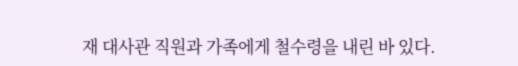재 대사관 직원과 가족에게 철수령을 내린 바 있다.